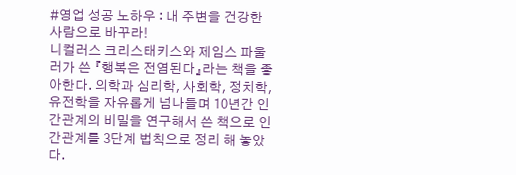#영업 성공 노하우 : 내 주변을 건강한 사람으로 바꾸라!
니컬러스 크리스태키스와 제임스 파울러가 쓴 『행복은 전염된다』라는 책을 좋아한다. 의학과 심리학, 사회학, 정치학, 유전학을 자유롭게 넘나들며 10년간 인간관계의 비밀을 연구해서 쓴 책으로 인간관계를 3단계 법칙으로 정리 해 놓았다.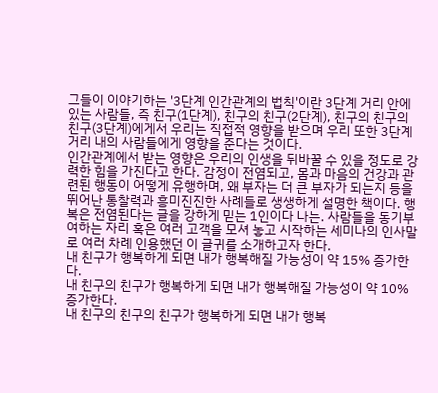그들이 이야기하는 '3단계 인간관계의 법칙'이란 3단계 거리 안에 있는 사람들, 즉 친구(1단계), 친구의 친구(2단계), 친구의 친구의 친구(3단계)에게서 우리는 직접적 영향을 받으며 우리 또한 3단계 거리 내의 사람들에게 영향을 준다는 것이다.
인간관계에서 받는 영향은 우리의 인생을 뒤바꿀 수 있을 정도로 강력한 힘을 가진다고 한다. 감정이 전염되고, 몸과 마음의 건강과 관련된 행동이 어떻게 유행하며, 왜 부자는 더 큰 부자가 되는지 등을 뛰어난 통찰력과 흥미진진한 사례들로 생생하게 설명한 책이다. 행복은 전염된다는 글을 강하게 믿는 1인이다 나는. 사람들을 동기부여하는 자리 혹은 여러 고객을 모셔 놓고 시작하는 세미나의 인사말로 여러 차례 인용했던 이 글귀를 소개하고자 한다.
내 친구가 행복하게 되면 내가 행복해질 가능성이 약 15% 증가한다.
내 친구의 친구가 행복하게 되면 내가 행복해질 가능성이 약 10% 증가한다.
내 친구의 친구의 친구가 행복하게 되면 내가 행복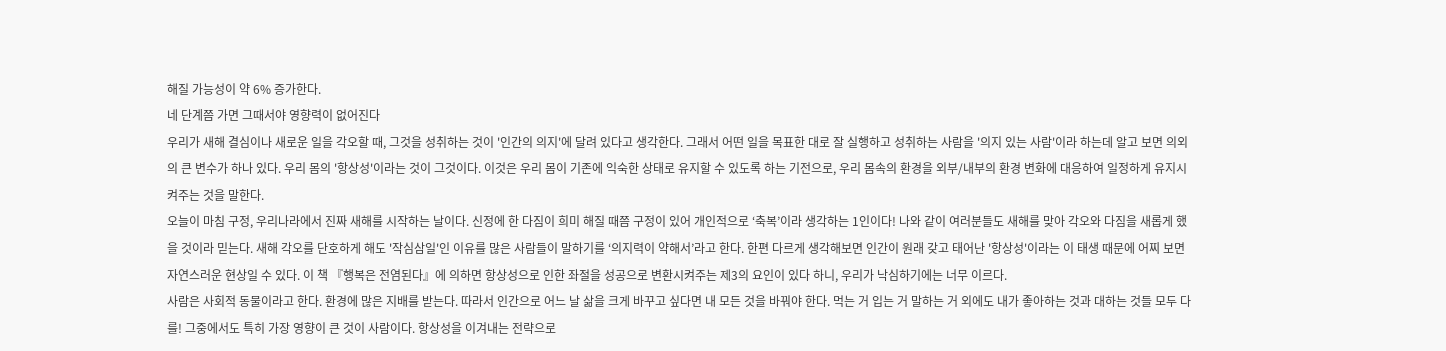해질 가능성이 약 6% 증가한다.
네 단계쯤 가면 그때서야 영향력이 없어진다
우리가 새해 결심이나 새로운 일을 각오할 때, 그것을 성취하는 것이 '인간의 의지'에 달려 있다고 생각한다. 그래서 어떤 일을 목표한 대로 잘 실행하고 성취하는 사람을 '의지 있는 사람'이라 하는데 알고 보면 의외의 큰 변수가 하나 있다. 우리 몸의 '항상성'이라는 것이 그것이다. 이것은 우리 몸이 기존에 익숙한 상태로 유지할 수 있도록 하는 기전으로, 우리 몸속의 환경을 외부/내부의 환경 변화에 대응하여 일정하게 유지시켜주는 것을 말한다.
오늘이 마침 구정, 우리나라에서 진짜 새해를 시작하는 날이다. 신정에 한 다짐이 희미 해질 때쯤 구정이 있어 개인적으로 ‘축복’이라 생각하는 1인이다! 나와 같이 여러분들도 새해를 맞아 각오와 다짐을 새롭게 했을 것이라 믿는다. 새해 각오를 단호하게 해도 '작심삼일'인 이유를 많은 사람들이 말하기를 ‘의지력이 약해서’라고 한다. 한편 다르게 생각해보면 인간이 원래 갖고 태어난 '항상성'이라는 이 태생 때문에 어찌 보면 자연스러운 현상일 수 있다. 이 책 『행복은 전염된다』에 의하면 항상성으로 인한 좌절을 성공으로 변환시켜주는 제3의 요인이 있다 하니, 우리가 낙심하기에는 너무 이르다.
사람은 사회적 동물이라고 한다. 환경에 많은 지배를 받는다. 따라서 인간으로 어느 날 삶을 크게 바꾸고 싶다면 내 모든 것을 바꿔야 한다. 먹는 거 입는 거 말하는 거 외에도 내가 좋아하는 것과 대하는 것들 모두 다 를! 그중에서도 특히 가장 영향이 큰 것이 사람이다. 항상성을 이겨내는 전략으로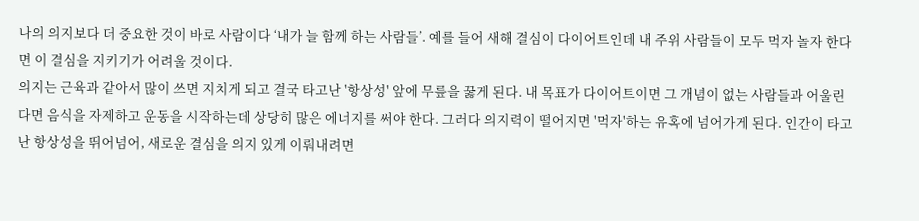나의 의지보다 더 중요한 것이 바로 사람이다 ‘내가 늘 함께 하는 사람들’. 예를 들어 새해 결심이 다이어트인데 내 주위 사람들이 모두 먹자 놀자 한다면 이 결심을 지키기가 어려울 것이다.
의지는 근육과 같아서 많이 쓰면 지치게 되고 결국 타고난 '항상성' 앞에 무릎을 꿇게 된다. 내 목표가 다이어트이면 그 개념이 없는 사람들과 어울린다면 음식을 자제하고 운동을 시작하는데 상당히 많은 에너지를 써야 한다. 그러다 의지력이 떨어지면 '먹자'하는 유혹에 넘어가게 된다. 인간이 타고난 항상성을 뛰어넘어, 새로운 결심을 의지 있게 이뤄내려면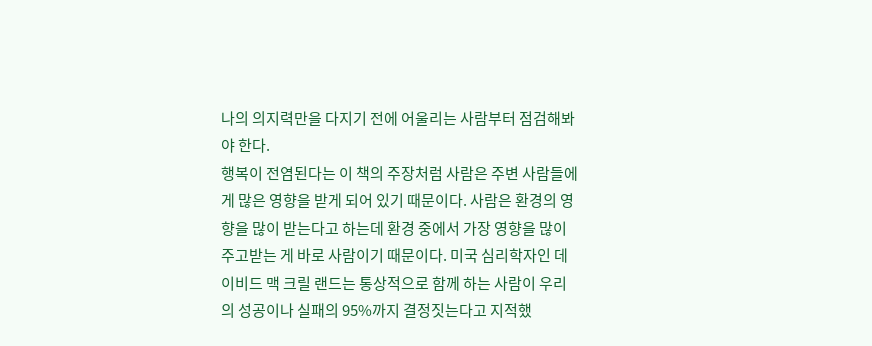나의 의지력만을 다지기 전에 어울리는 사람부터 점검해봐야 한다.
행복이 전염된다는 이 책의 주장처럼 사람은 주변 사람들에게 많은 영향을 받게 되어 있기 때문이다. 사람은 환경의 영향을 많이 받는다고 하는데 환경 중에서 가장 영향을 많이 주고받는 게 바로 사람이기 때문이다. 미국 심리학자인 데이비드 맥 크릴 랜드는 통상적으로 함께 하는 사람이 우리의 성공이나 실패의 95%까지 결정짓는다고 지적했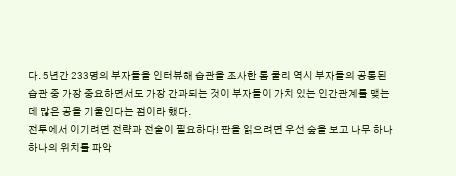다. 5년간 233명의 부자들을 인터뷰해 습관을 조사한 톰 쿨리 역시 부자들의 공통된 습관 중 가장 중요하면서도 가장 간과되는 것이 부자들이 가치 있는 인간관계를 맺는데 많은 공을 기울인다는 점이라 했다.
전투에서 이기려면 전략과 전술이 필요하다! 판을 읽으려면 우선 숲을 보고 나무 하나하나의 위치를 파악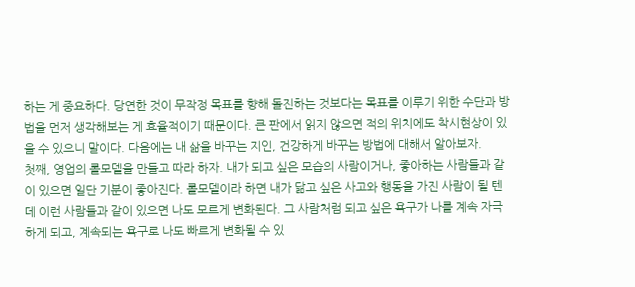하는 게 중요하다. 당연한 것이 무작정 목표를 향해 돌진하는 것보다는 목표를 이루기 위한 수단과 방법을 먼저 생각해보는 게 효율적이기 때문이다. 큰 판에서 읽지 않으면 적의 위치에도 착시현상이 있을 수 있으니 말이다. 다음에는 내 삶을 바꾸는 지인, 건강하게 바꾸는 방법에 대해서 알아보자.
첫째, 영업의 롤모델을 만들고 따라 하자. 내가 되고 싶은 모습의 사람이거나, 좋아하는 사람들과 같이 있으면 일단 기분이 좋아진다. 롤모델이라 하면 내가 닮고 싶은 사고와 행동을 가진 사람이 될 텐데 이런 사람들과 같이 있으면 나도 모르게 변화된다. 그 사람처럼 되고 싶은 욕구가 나를 계속 자극하게 되고, 계속되는 욕구로 나도 빠르게 변화될 수 있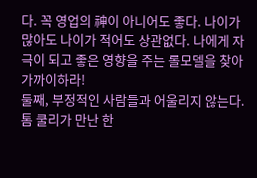다. 꼭 영업의 神이 아니어도 좋다. 나이가 많아도 나이가 적어도 상관없다. 나에게 자극이 되고 좋은 영향을 주는 롤모델을 찾아 가까이하라!
둘째, 부정적인 사람들과 어울리지 않는다. 톰 쿨리가 만난 한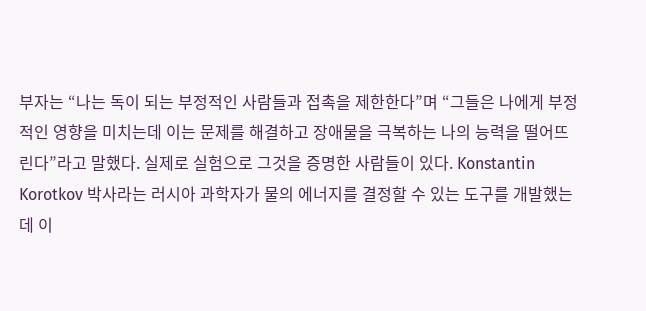부자는 “나는 독이 되는 부정적인 사람들과 접촉을 제한한다”며 “그들은 나에게 부정적인 영향을 미치는데 이는 문제를 해결하고 장애물을 극복하는 나의 능력을 떨어뜨린다”라고 말했다. 실제로 실험으로 그것을 증명한 사람들이 있다. Konstantin Korotkov 박사라는 러시아 과학자가 물의 에너지를 결정할 수 있는 도구를 개발했는데 이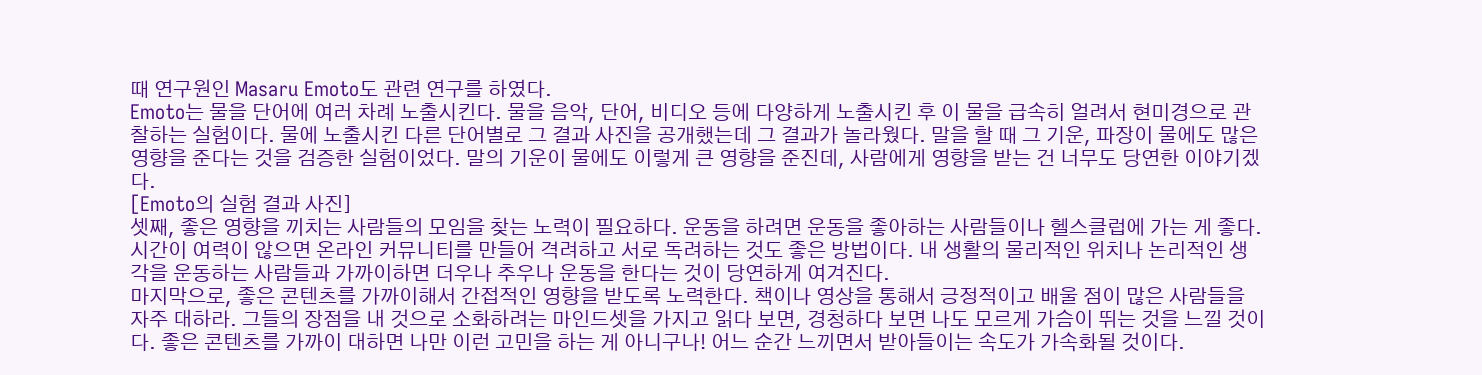때 연구원인 Masaru Emoto도 관련 연구를 하였다.
Emoto는 물을 단어에 여러 차례 노출시킨다. 물을 음악, 단어, 비디오 등에 다양하게 노출시킨 후 이 물을 급속히 얼려서 현미경으로 관찰하는 실험이다. 물에 노출시킨 다른 단어별로 그 결과 사진을 공개했는데 그 결과가 놀라웠다. 말을 할 때 그 기운, 파장이 물에도 많은 영향을 준다는 것을 검증한 실험이었다. 말의 기운이 물에도 이렇게 큰 영향을 준진데, 사람에게 영향을 받는 건 너무도 당연한 이야기겠다.
[Emoto의 실험 결과 사진]
셋째, 좋은 영향을 끼치는 사람들의 모임을 찾는 노력이 필요하다. 운동을 하려면 운동을 좋아하는 사람들이나 헬스클럽에 가는 게 좋다. 시간이 여력이 않으면 온라인 커뮤니티를 만들어 격려하고 서로 독려하는 것도 좋은 방법이다. 내 생활의 물리적인 위치나 논리적인 생각을 운동하는 사람들과 가까이하면 더우나 추우나 운동을 한다는 것이 당연하게 여겨진다.
마지막으로, 좋은 콘텐츠를 가까이해서 간접적인 영향을 받도록 노력한다. 책이나 영상을 통해서 긍정적이고 배울 점이 많은 사람들을 자주 대하라. 그들의 장점을 내 것으로 소화하려는 마인드셋을 가지고 읽다 보면, 경청하다 보면 나도 모르게 가슴이 뛰는 것을 느낄 것이다. 좋은 콘텐츠를 가까이 대하면 나만 이런 고민을 하는 게 아니구나! 어느 순간 느끼면서 받아들이는 속도가 가속화될 것이다.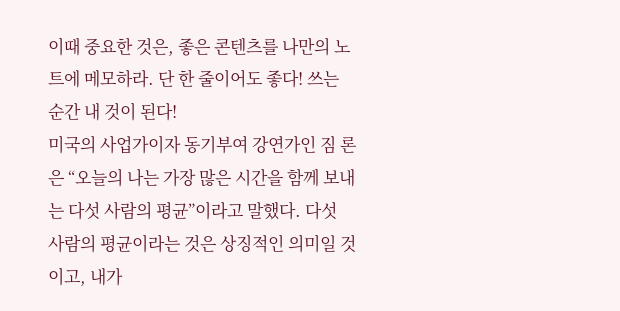이때 중요한 것은, 좋은 콘텐츠를 나만의 노트에 메모하라. 단 한 줄이어도 좋다! 쓰는 순간 내 것이 된다!
미국의 사업가이자 동기부여 강연가인 짐 론은 “오늘의 나는 가장 많은 시간을 함께 보내는 다섯 사람의 평균”이라고 말했다. 다섯 사람의 평균이라는 것은 상징적인 의미일 것이고, 내가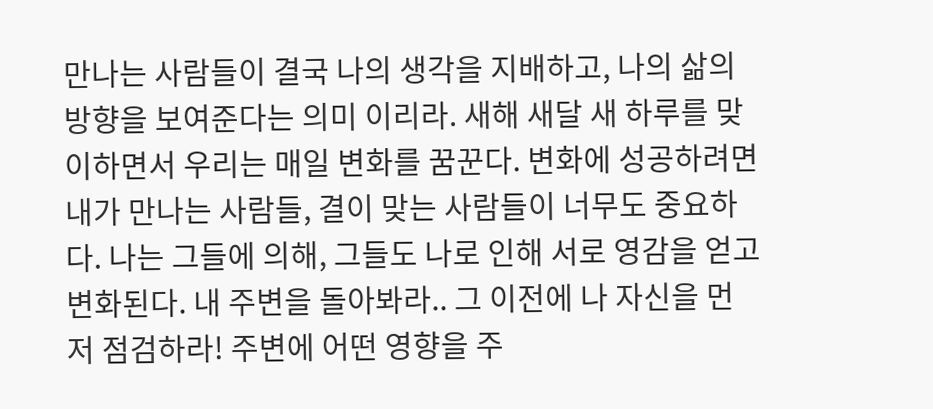만나는 사람들이 결국 나의 생각을 지배하고, 나의 삶의 방향을 보여준다는 의미 이리라. 새해 새달 새 하루를 맞이하면서 우리는 매일 변화를 꿈꾼다. 변화에 성공하려면 내가 만나는 사람들, 결이 맞는 사람들이 너무도 중요하다. 나는 그들에 의해, 그들도 나로 인해 서로 영감을 얻고 변화된다. 내 주변을 돌아봐라.. 그 이전에 나 자신을 먼저 점검하라! 주변에 어떤 영향을 주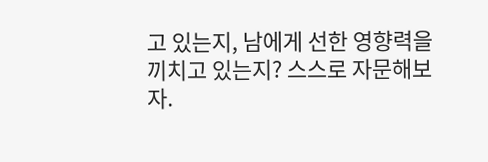고 있는지, 남에게 선한 영향력을 끼치고 있는지? 스스로 자문해보자.